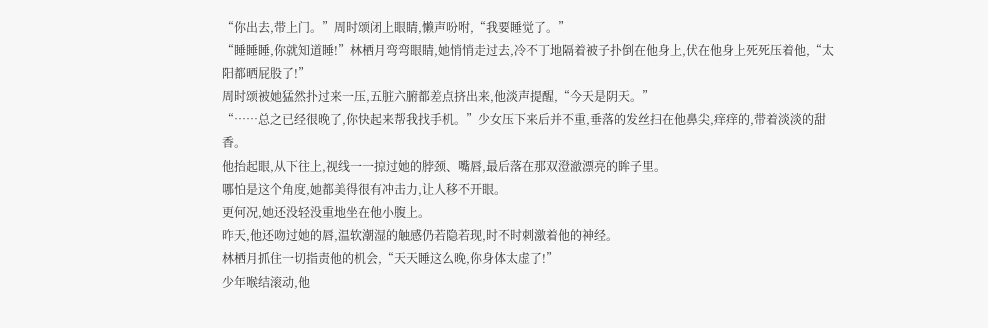“你出去,带上门。”周时颂闭上眼睛,懒声吩咐,“我要睡觉了。”
“睡睡睡,你就知道睡!”林栖月弯弯眼睛,她悄悄走过去,冷不丁地隔着被子扑倒在他身上,伏在他身上死死压着他,“太阳都晒屁股了!”
周时颂被她猛然扑过来一压,五脏六腑都差点挤出来,他淡声提醒,“今天是阴天。”
“……总之已经很晚了,你快起来帮我找手机。”少女压下来后并不重,垂落的发丝扫在他鼻尖,痒痒的,带着淡淡的甜香。
他抬起眼,从下往上,视线一一掠过她的脖颈、嘴唇,最后落在那双澄澈漂亮的眸子里。
哪怕是这个角度,她都美得很有冲击力,让人移不开眼。
更何况,她还没轻没重地坐在他小腹上。
昨天,他还吻过她的唇,温软潮湿的触感仍若隐若现,时不时刺激着他的神经。
林栖月抓住一切指责他的机会,“天天睡这么晚,你身体太虚了!”
少年喉结滚动,他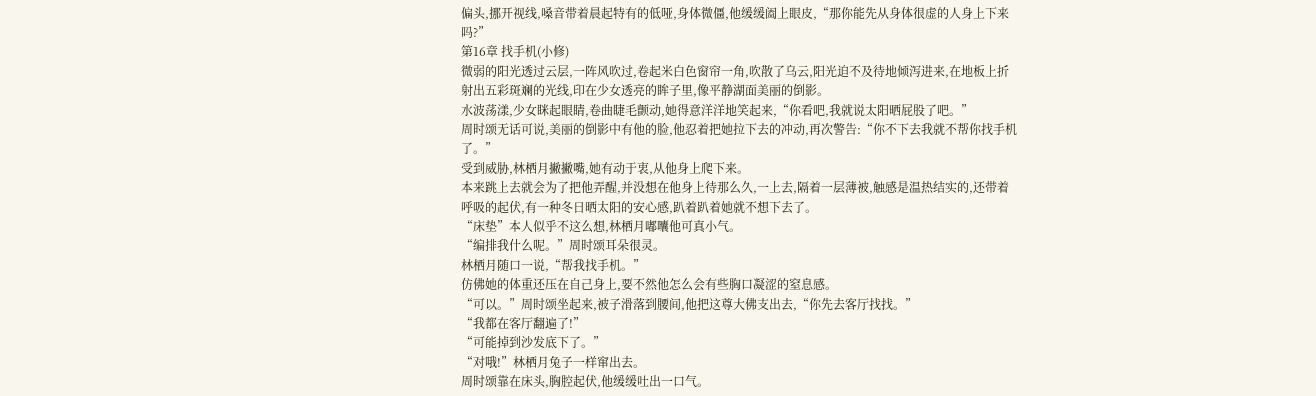偏头,挪开视线,嗓音带着晨起特有的低哑,身体微僵,他缓缓阖上眼皮,“那你能先从身体很虚的人身上下来吗?”
第16章 找手机(小修)
微弱的阳光透过云层,一阵风吹过,卷起米白色窗帘一角,吹散了乌云,阳光迫不及待地倾泻进来,在地板上折射出五彩斑斓的光线,印在少女透亮的眸子里,像平静湖面美丽的倒影。
水波荡漾,少女眯起眼睛,卷曲睫毛颤动,她得意洋洋地笑起来,“你看吧,我就说太阳晒屁股了吧。”
周时颂无话可说,美丽的倒影中有他的脸,他忍着把她拉下去的冲动,再次警告:“你不下去我就不帮你找手机了。”
受到威胁,林栖月撇撇嘴,她有动于衷,从他身上爬下来。
本来跳上去就会为了把他弄醒,并没想在他身上待那么久,一上去,隔着一层薄被,触感是温热结实的,还带着呼吸的起伏,有一种冬日晒太阳的安心感,趴着趴着她就不想下去了。
“床垫”本人似乎不这么想,林栖月嘟囔他可真小气。
“编排我什么呢。”周时颂耳朵很灵。
林栖月随口一说,“帮我找手机。”
仿佛她的体重还压在自己身上,要不然他怎么会有些胸口凝涩的窒息感。
“可以。”周时颂坐起来,被子滑落到腰间,他把这尊大佛支出去,“你先去客厅找找。”
“我都在客厅翻遍了!”
“可能掉到沙发底下了。”
“对哦!”林栖月兔子一样窜出去。
周时颂靠在床头,胸腔起伏,他缓缓吐出一口气。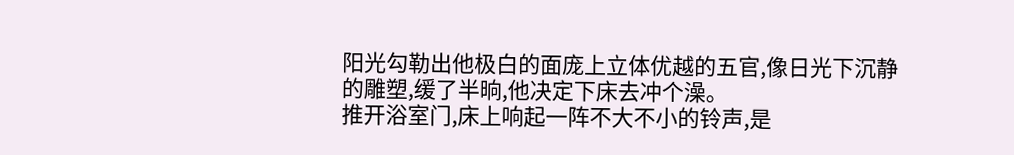阳光勾勒出他极白的面庞上立体优越的五官,像日光下沉静的雕塑,缓了半晌,他决定下床去冲个澡。
推开浴室门,床上响起一阵不大不小的铃声,是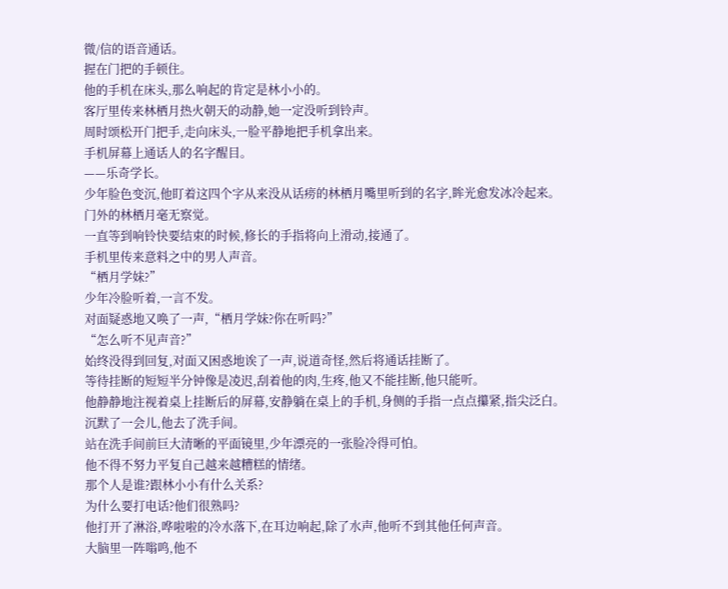微/信的语音通话。
握在门把的手顿住。
他的手机在床头,那么响起的肯定是林小小的。
客厅里传来林栖月热火朝天的动静,她一定没听到铃声。
周时颂松开门把手,走向床头,一脸平静地把手机拿出来。
手机屏幕上通话人的名字醒目。
——乐奇学长。
少年脸色变沉,他盯着这四个字从来没从话痨的林栖月嘴里听到的名字,眸光愈发冰冷起来。
门外的林栖月毫无察觉。
一直等到响铃快要结束的时候,修长的手指将向上滑动,接通了。
手机里传来意料之中的男人声音。
“栖月学妹?”
少年冷脸听着,一言不发。
对面疑惑地又唤了一声,“栖月学妹?你在听吗?”
“怎么听不见声音?”
始终没得到回复,对面又困惑地诶了一声,说道奇怪,然后将通话挂断了。
等待挂断的短短半分钟像是凌迟,刮着他的肉,生疼,他又不能挂断,他只能听。
他静静地注视着桌上挂断后的屏幕,安静躺在桌上的手机,身侧的手指一点点攥紧,指尖泛白。
沉默了一会儿,他去了洗手间。
站在洗手间前巨大清晰的平面镜里,少年漂亮的一张脸冷得可怕。
他不得不努力平复自己越来越糟糕的情绪。
那个人是谁?跟林小小有什么关系?
为什么要打电话?他们很熟吗?
他打开了淋浴,哗啦啦的冷水落下,在耳边响起,除了水声,他听不到其他任何声音。
大脑里一阵嗡鸣,他不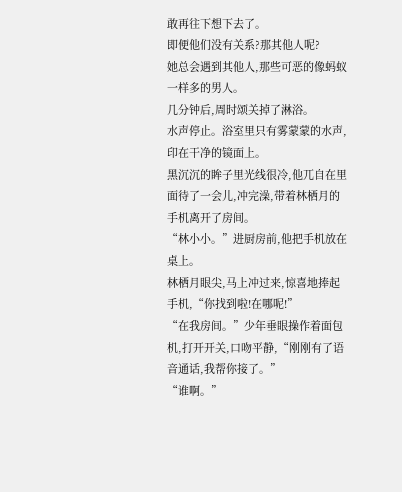敢再往下想下去了。
即便他们没有关系?那其他人呢?
她总会遇到其他人,那些可恶的像蚂蚁一样多的男人。
几分钟后,周时颂关掉了淋浴。
水声停止。浴室里只有雾蒙蒙的水声,印在干净的镜面上。
黑沉沉的眸子里光线很冷,他兀自在里面待了一会儿,冲完澡,带着林栖月的手机离开了房间。
“林小小。”进厨房前,他把手机放在桌上。
林栖月眼尖,马上冲过来,惊喜地捧起手机,“你找到啦!在哪呢!”
“在我房间。”少年垂眼操作着面包机,打开开关,口吻平静,“刚刚有了语音通话,我帮你接了。”
“谁啊。”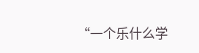“一个乐什么学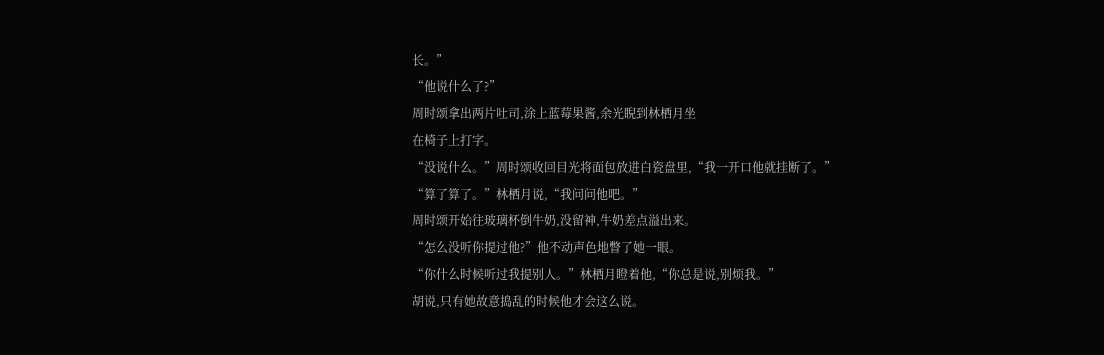长。”
“他说什么了?”
周时颂拿出两片吐司,涂上蓝莓果酱,余光睨到林栖月坐
在椅子上打字。
“没说什么。”周时颂收回目光将面包放进白瓷盘里,“我一开口他就挂断了。”
“算了算了。”林栖月说,“我问问他吧。”
周时颂开始往玻璃杯倒牛奶,没留神,牛奶差点溢出来。
“怎么没听你提过他?”他不动声色地瞥了她一眼。
“你什么时候听过我提别人。”林栖月瞪着他,“你总是说,别烦我。”
胡说,只有她故意捣乱的时候他才会这么说。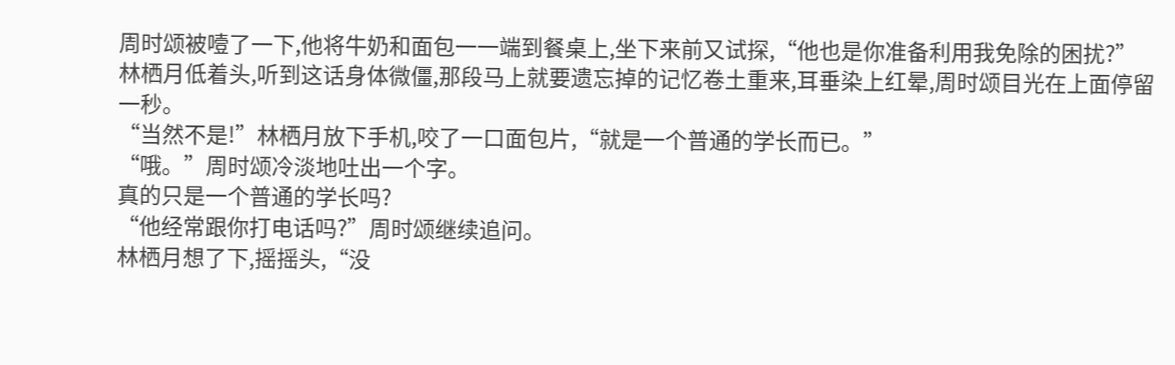周时颂被噎了一下,他将牛奶和面包一一端到餐桌上,坐下来前又试探,“他也是你准备利用我免除的困扰?”
林栖月低着头,听到这话身体微僵,那段马上就要遗忘掉的记忆卷土重来,耳垂染上红晕,周时颂目光在上面停留一秒。
“当然不是!”林栖月放下手机,咬了一口面包片,“就是一个普通的学长而已。”
“哦。”周时颂冷淡地吐出一个字。
真的只是一个普通的学长吗?
“他经常跟你打电话吗?”周时颂继续追问。
林栖月想了下,摇摇头,“没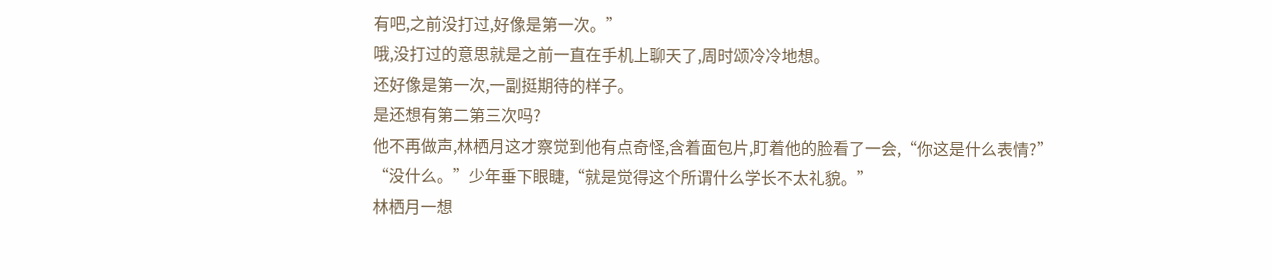有吧,之前没打过,好像是第一次。”
哦,没打过的意思就是之前一直在手机上聊天了,周时颂冷冷地想。
还好像是第一次,一副挺期待的样子。
是还想有第二第三次吗?
他不再做声,林栖月这才察觉到他有点奇怪,含着面包片,盯着他的脸看了一会,“你这是什么表情?”
“没什么。”少年垂下眼睫,“就是觉得这个所谓什么学长不太礼貌。”
林栖月一想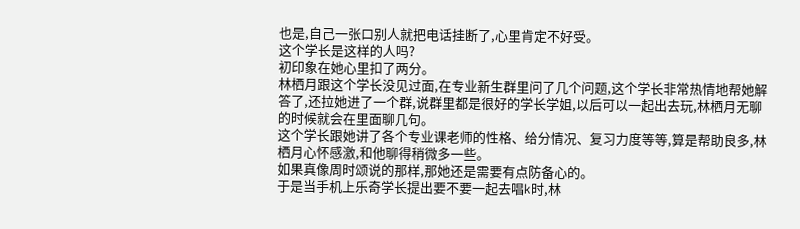也是,自己一张口别人就把电话挂断了,心里肯定不好受。
这个学长是这样的人吗?
初印象在她心里扣了两分。
林栖月跟这个学长没见过面,在专业新生群里问了几个问题,这个学长非常热情地帮她解答了,还拉她进了一个群,说群里都是很好的学长学姐,以后可以一起出去玩,林栖月无聊的时候就会在里面聊几句。
这个学长跟她讲了各个专业课老师的性格、给分情况、复习力度等等,算是帮助良多,林栖月心怀感激,和他聊得稍微多一些。
如果真像周时颂说的那样,那她还是需要有点防备心的。
于是当手机上乐奇学长提出要不要一起去唱k时,林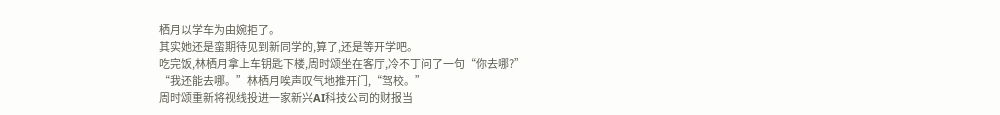栖月以学车为由婉拒了。
其实她还是蛮期待见到新同学的,算了,还是等开学吧。
吃完饭,林栖月拿上车钥匙下楼,周时颂坐在客厅,冷不丁问了一句“你去哪?”
“我还能去哪。”林栖月唉声叹气地推开门,“驾校。”
周时颂重新将视线投进一家新兴AI科技公司的财报当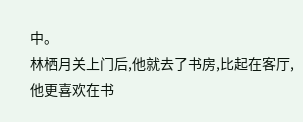中。
林栖月关上门后,他就去了书房,比起在客厅,他更喜欢在书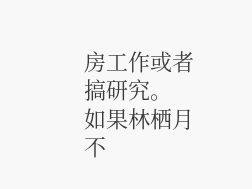房工作或者搞研究。
如果林栖月不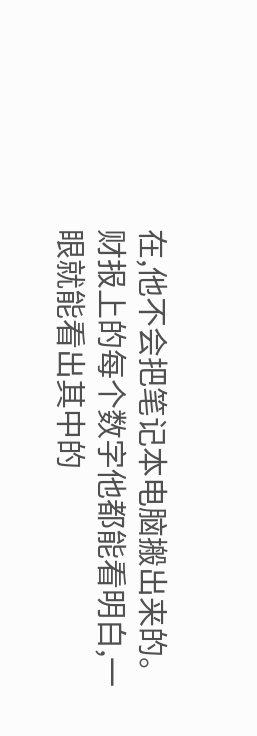在,他不会把笔记本电脑搬出来的。
财报上的每个数字他都能看明白,一眼就能看出其中的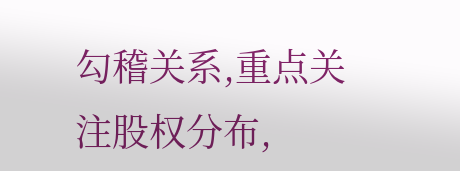勾稽关系,重点关注股权分布,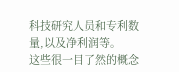科技研究人员和专利数量,以及净利润等。
这些很一目了然的概念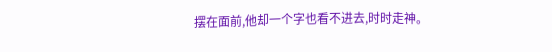摆在面前,他却一个字也看不进去,时时走神。